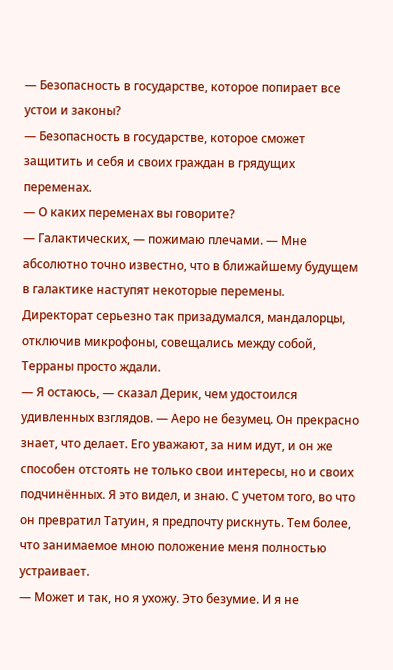— Безопасность в государстве, которое попирает все устои и законы?
— Безопасность в государстве, которое сможет защитить и себя и своих граждан в грядущих переменах.
— О каких переменах вы говорите?
— Галактических, — пожимаю плечами. — Мне абсолютно точно известно, что в ближайшему будущем в галактике наступят некоторые перемены.
Директорат серьезно так призадумался, мандалорцы, отключив микрофоны, совещались между собой, Терраны просто ждали.
— Я остаюсь, — сказал Дерик, чем удостоился удивленных взглядов. — Аеро не безумец. Он прекрасно знает, что делает. Его уважают, за ним идут, и он же способен отстоять не только свои интересы, но и своих подчинённых. Я это видел, и знаю. С учетом того, во что он превратил Татуин, я предпочту рискнуть. Тем более, что занимаемое мною положение меня полностью устраивает.
— Может и так, но я ухожу. Это безумие. И я не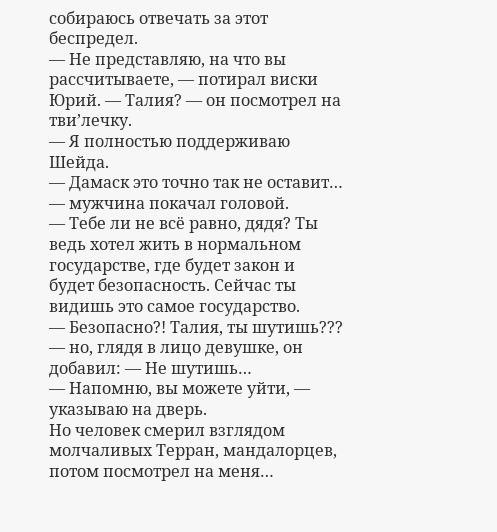собираюсь отвечать за этот беспредел.
— Не представляю, на что вы рассчитываете, — потирал виски Юрий. — Талия? — он посмотрел на тви’лечку.
— Я полностью поддерживаю Шейда.
— Дамаск это точно так не оставит… — мужчина покачал головой.
— Тебе ли не всё равно, дядя? Ты ведь хотел жить в нормальном государстве, где будет закон и будет безопасность. Сейчас ты видишь это самое государство.
— Безопасно?! Талия, ты шутишь??? — но, глядя в лицо девушке, он добавил: — Не шутишь…
— Напомню, вы можете уйти, — указываю на дверь.
Но человек смерил взглядом молчаливых Терран, мандалорцев, потом посмотрел на меня…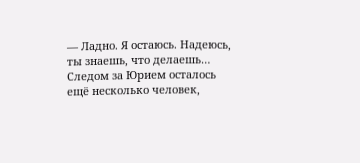— Ладно. Я остаюсь. Надеюсь, ты знаешь, что делаешь…
Следом за Юрием осталось ещё несколько человек,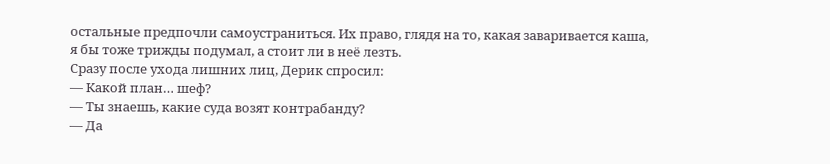остальные предпочли самоустраниться. Их право, глядя на то, какая заваривается каша, я бы тоже трижды подумал, а стоит ли в неё лезть.
Сразу после ухода лишних лиц, Дерик спросил:
— Какой план… шеф?
— Ты знаешь, какие суда возят контрабанду?
— Да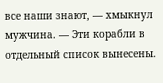все наши знают, — хмыкнул мужчина. — Эти корабли в отдельный список вынесены.